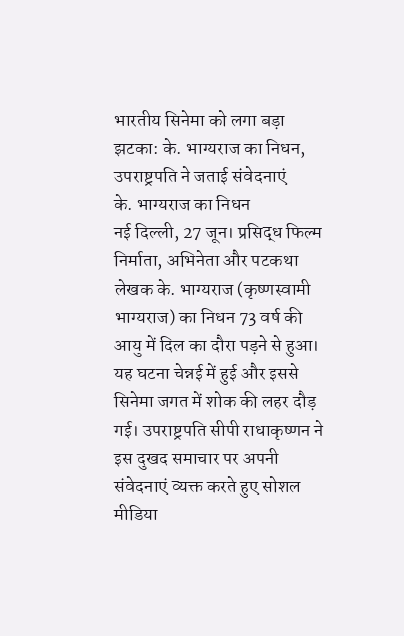भारतीय सिनेमा को लगा बड़ा झटका: के. भाग्यराज का निधन, उपराष्ट्रपति ने जताई संवेदनाएं
के. भाग्यराज का निधन
नई दिल्ली, 27 जून। प्रसिद्ध फिल्म निर्माता, अभिनेता और पटकथा लेखक के. भाग्यराज (कृष्णस्वामी भाग्यराज) का निधन 73 वर्ष की आयु में दिल का दौरा पड़ने से हुआ। यह घटना चेन्नई में हुई और इससे सिनेमा जगत में शोक की लहर दौड़ गई। उपराष्ट्रपति सीपी राधाकृष्णन ने इस दुखद समाचार पर अपनी संवेदनाएं व्यक्त करते हुए सोशल मीडिया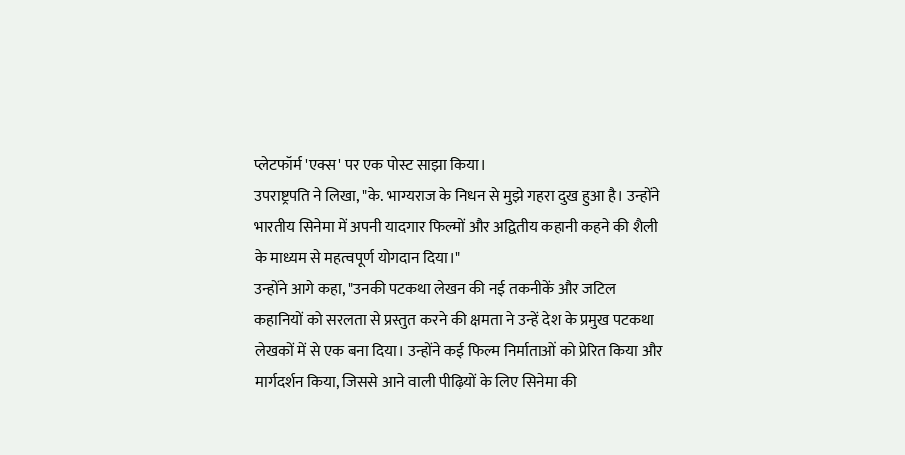प्लेटफॉर्म 'एक्स' पर एक पोस्ट साझा किया।
उपराष्ट्रपति ने लिखा, "के. भाग्यराज के निधन से मुझे गहरा दुख हुआ है। उन्होंने भारतीय सिनेमा में अपनी यादगार फिल्मों और अद्वितीय कहानी कहने की शैली के माध्यम से महत्वपूर्ण योगदान दिया।"
उन्होंने आगे कहा, "उनकी पटकथा लेखन की नई तकनीकें और जटिल कहानियों को सरलता से प्रस्तुत करने की क्षमता ने उन्हें देश के प्रमुख पटकथा लेखकों में से एक बना दिया। उन्होंने कई फिल्म निर्माताओं को प्रेरित किया और मार्गदर्शन किया, जिससे आने वाली पीढ़ियों के लिए सिनेमा की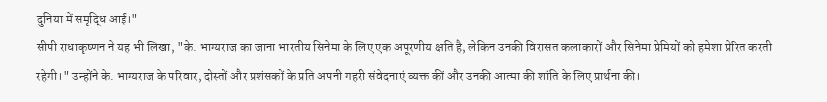दुनिया में समृद्धि आई।"
सीपी राधाकृष्णन ने यह भी लिखा, "के. भाग्यराज का जाना भारतीय सिनेमा के लिए एक अपूरणीय क्षति है, लेकिन उनकी विरासत कलाकारों और सिनेमा प्रेमियों को हमेशा प्रेरित करती रहेगी।" उन्होंने के. भाग्यराज के परिवार, दोस्तों और प्रशंसकों के प्रति अपनी गहरी संवेदनाएं व्यक्त कीं और उनकी आत्मा की शांति के लिए प्रार्थना की।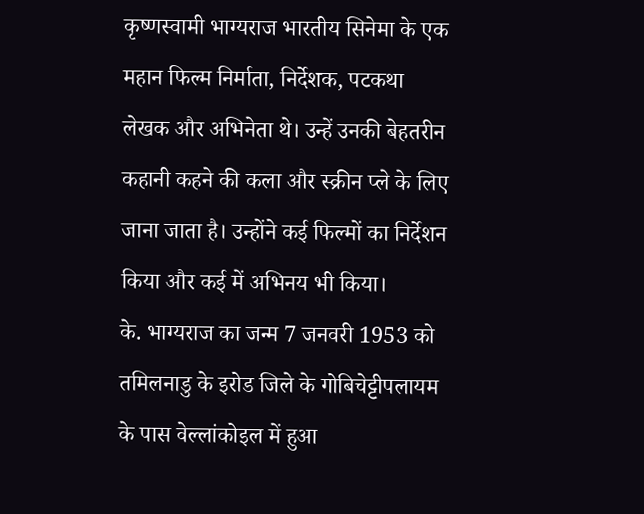कृष्णस्वामी भाग्यराज भारतीय सिनेमा के एक महान फिल्म निर्माता, निर्देशक, पटकथा लेखक और अभिनेता थे। उन्हें उनकी बेहतरीन कहानी कहने की कला और स्क्रीन प्ले के लिए जाना जाता है। उन्होंने कई फिल्मों का निर्देशन किया और कई में अभिनय भी किया।
के. भाग्यराज का जन्म 7 जनवरी 1953 को तमिलनाडु के इरोड जिले के गोबिचेट्टीपलायम के पास वेल्लांकोइल में हुआ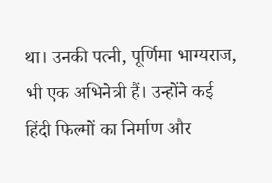था। उनकी पत्नी, पूर्णिमा भाग्यराज, भी एक अभिनेत्री हैं। उन्होंने कई हिंदी फिल्मों का निर्माण और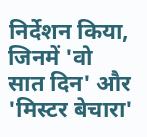निर्देशन किया, जिनमें 'वो सात दिन' और 'मिस्टर बेचारा'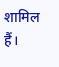शामिल हैं।